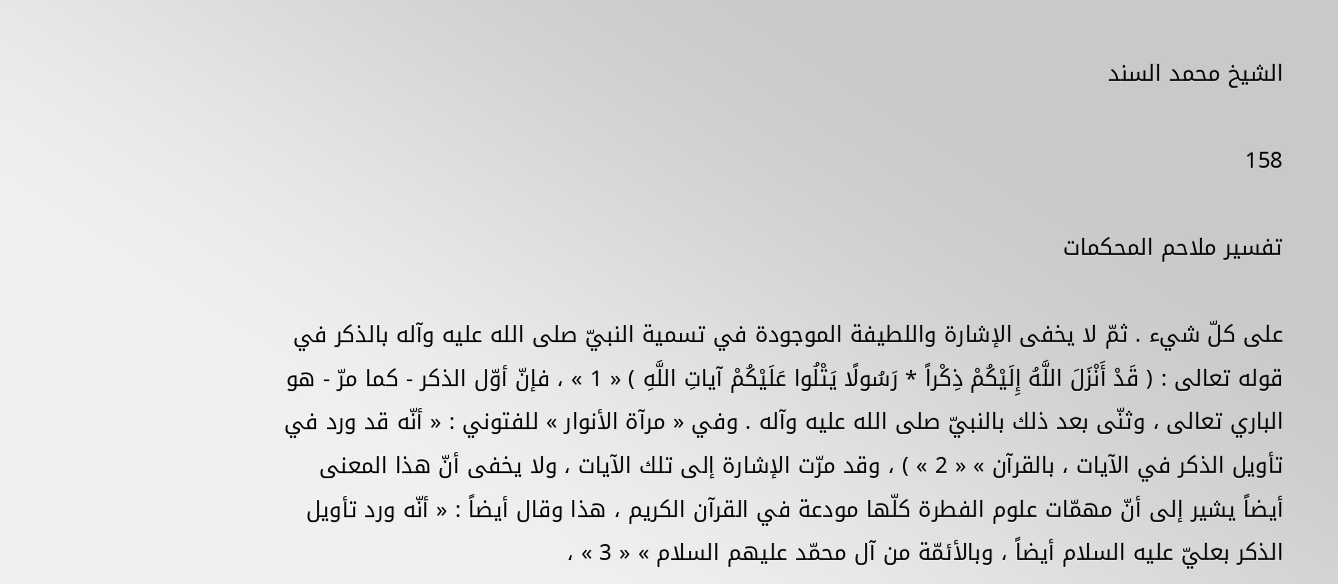الشيخ محمد السند

158

تفسير ملاحم المحكمات

على كلّ شيء . ثمّ لا يخفى الإشارة واللطيفة الموجودة في تسمية النبيّ صلى الله عليه وآله بالذكر في قوله تعالى : ( قَدْ أَنْزَلَ اللَّهُ إِلَيْكُمْ ذِكْراً * رَسُولًا يَتْلُوا عَلَيْكُمْ آياتِ اللَّهِ ) « 1 » ، فإنّ أوّل الذكر - كما مرّ - هو الباري تعالى ، وثنّى بعد ذلك بالنبيّ صلى الله عليه وآله . وفي « مرآة الأنوار » للفتوني : « أنّه قد ورد في تأويل الذكر في الآيات ، بالقرآن » « 2 » ) ، وقد مرّت الإشارة إلى تلك الآيات ، ولا يخفى أنّ هذا المعنى أيضاً يشير إلى أنّ مهمّات علوم الفطرة كلّها مودعة في القرآن الكريم ، هذا وقال أيضاً : « أنّه ورد تأويل الذكر بعليّ عليه السلام أيضاً ، وبالأئمّة من آل محمّد عليهم السلام » « 3 » ،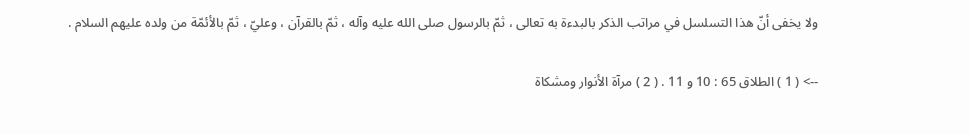ولا يخفى أنّ هذا التسلسل في مراتب الذكر بالبدءة به تعالى ، ثمّ بالرسول صلى الله عليه وآله ، ثمّ بالقرآن ، وعليّ ، ثمّ بالأئمّة من ولده عليهم السلام .

--> ( 1 ) الطلاق 65 : 10 و 11 . ( 2 ) مرآة الأنوار ومشكاة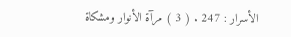الأسرار : 247 . ( 3 ) مرآة الأنوار ومشكاة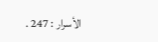الأسرار : 247 .